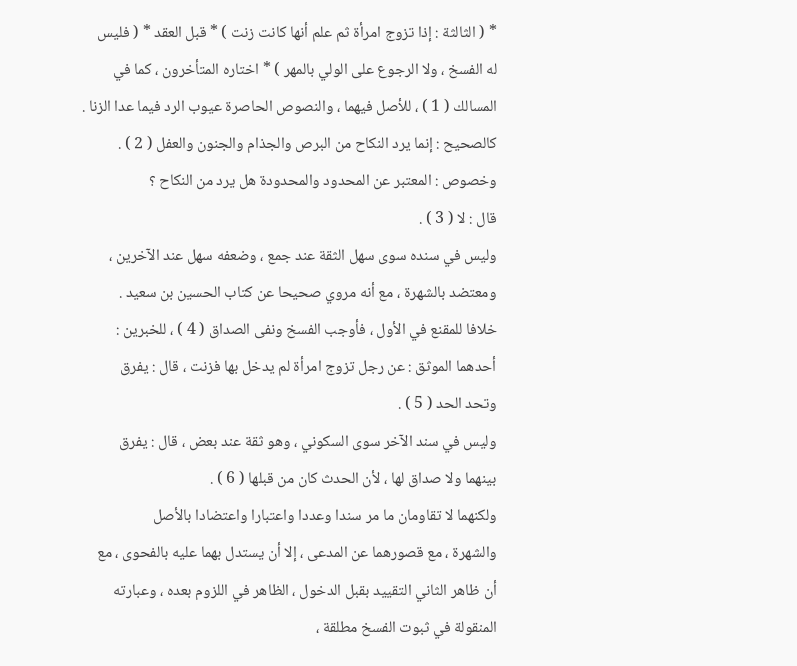* ( الثالثة : إذا تزوج امرأة ثم علم أنها كانت زنت ) * قبل العقد * ( فليس
له الفسخ ، ولا الرجوع على الولي بالمهر ) * اختاره المتأخرون ، كما في
المسالك ( 1 ) ، للأصل فيهما ، والنصوص الحاصرة عيوب الرد فيما عدا الزنا .
كالصحيح : إنما يرد النكاح من البرص والجذام والجنون والعفل ( 2 ) .
وخصوص : المعتبر عن المحدود والمحدودة هل يرد من النكاح ؟
قال : لا ( 3 ) .
وليس في سنده سوى سهل الثقة عند جمع ، وضعفه سهل عند الآخرين ،
ومعتضد بالشهرة ، مع أنه مروي صحيحا عن كتاب الحسين بن سعيد .
خلافا للمقنع في الأول ، فأوجب الفسخ ونفى الصداق ( 4 ) ، للخبرين :
أحدهما الموثق : عن رجل تزوج امرأة لم يدخل بها فزنت ، قال : يفرق
وتحد الحد ( 5 ) .
وليس في سند الآخر سوى السكوني ، وهو ثقة عند بعض ، قال : يفرق
بينهما ولا صداق لها ، لأن الحدث كان من قبلها ( 6 ) .
ولكنهما لا تقاومان ما مر سندا وعددا واعتبارا واعتضادا بالأصل
والشهرة ، مع قصورهما عن المدعى ، إلا أن يستدل بهما عليه بالفحوى ، مع
أن ظاهر الثاني التقييد بقبل الدخول ، الظاهر في اللزوم بعده ، وعبارته
المنقولة في ثبوت الفسخ مطلقة ،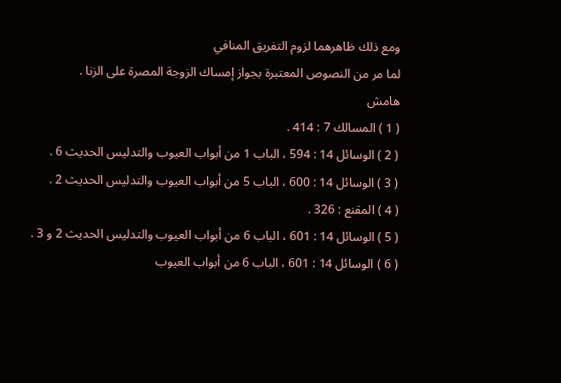ومع ذلك ظاهرهما لزوم التفريق المنافي
لما مر من النصوص المعتبرة بجواز إمساك الزوجة المصرة على الزنا .
هامش
( 1 ) المسالك 7 : 414 .
( 2 ) الوسائل 14 : 594 ، الباب 1 من أبواب العيوب والتدليس الحديث 6 .
( 3 ) الوسائل 14 : 600 ، الباب 5 من أبواب العيوب والتدليس الحديث 2 .
( 4 ) المقنع : 326 .
( 5 ) الوسائل 14 : 601 ، الباب 6 من أبواب العيوب والتدليس الحديث 2 و 3 .
( 6 ) الوسائل 14 : 601 ، الباب 6 من أبواب العيوب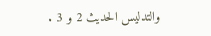والتدليس الحديث 2 و 3 .